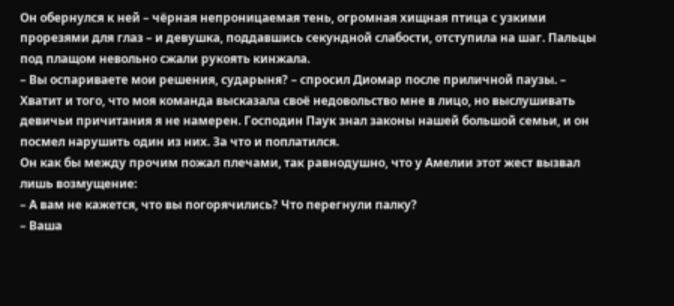Он обернулся к ней – чёрная непроницаемая тень, огромная хищная птица с узкими прорезями для глаз – и девушка, поддавшись секундной слабости, отступила на шаг. Пальцы под плащом невольно сжали рукоять кинжала.
– Вы оспариваете мои решения, сударыня? – спросил Диомар после приличной паузы. – Хватит и того, что моя команда высказала своё недовольство мне в лицо, но выслушивать девичьи причитания я не намерен. Господин Паук знал законы нашей большой семьи, и он посмел нарушить один из них. За что и поплатился.
Он как бы между прочим пожал плечами, так равнодушно, что у Амелии этот жест вызвал лишь возмущение:
– А вам не кажется, что вы погорячились? Что перегнули палку?
– Ваша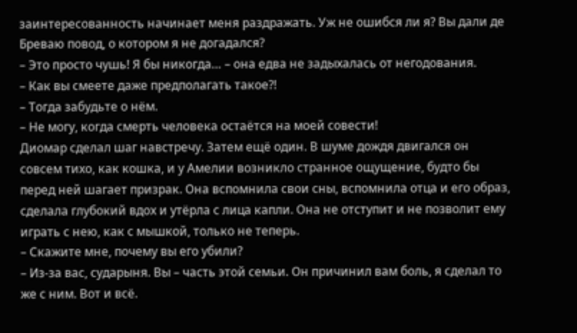заинтересованность начинает меня раздражать. Уж не ошибся ли я? Вы дали де Бреваю повод, о котором я не догадался?
– Это просто чушь! Я бы никогда… – она едва не задыхалась от негодования.
– Как вы смеете даже предполагать такое?!
– Тогда забудьте о нём.
– Не могу, когда смерть человека остаётся на моей совести!
Диомар сделал шаг навстречу. Затем ещё один. В шуме дождя двигался он совсем тихо, как кошка, и у Амелии возникло странное ощущение, будто бы перед ней шагает призрак. Она вспомнила свои сны, вспомнила отца и его образ, сделала глубокий вдох и утёрла с лица капли. Она не отступит и не позволит ему играть с нею, как с мышкой, только не теперь.
– Скажите мне, почему вы его убили?
– Из-за вас, сударыня. Вы – часть этой семьи. Он причинил вам боль, я сделал то же с ним. Вот и всё.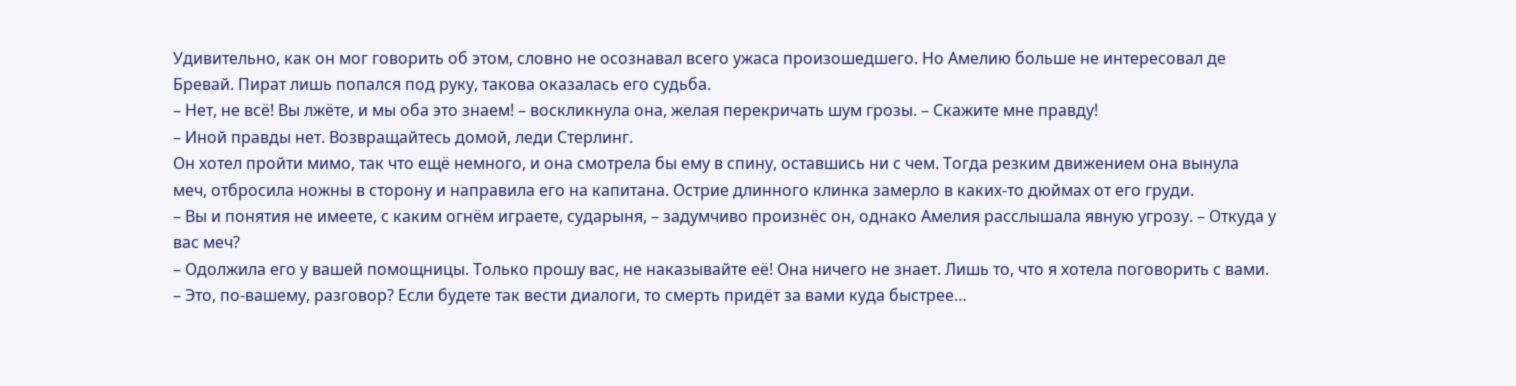Удивительно, как он мог говорить об этом, словно не осознавал всего ужаса произошедшего. Но Амелию больше не интересовал де Бревай. Пират лишь попался под руку, такова оказалась его судьба.
– Нет, не всё! Вы лжёте, и мы оба это знаем! – воскликнула она, желая перекричать шум грозы. – Скажите мне правду!
– Иной правды нет. Возвращайтесь домой, леди Стерлинг.
Он хотел пройти мимо, так что ещё немного, и она смотрела бы ему в спину, оставшись ни с чем. Тогда резким движением она вынула меч, отбросила ножны в сторону и направила его на капитана. Острие длинного клинка замерло в каких-то дюймах от его груди.
– Вы и понятия не имеете, с каким огнём играете, сударыня, – задумчиво произнёс он, однако Амелия расслышала явную угрозу. – Откуда у вас меч?
– Одолжила его у вашей помощницы. Только прошу вас, не наказывайте её! Она ничего не знает. Лишь то, что я хотела поговорить с вами.
– Это, по-вашему, разговор? Если будете так вести диалоги, то смерть придёт за вами куда быстрее…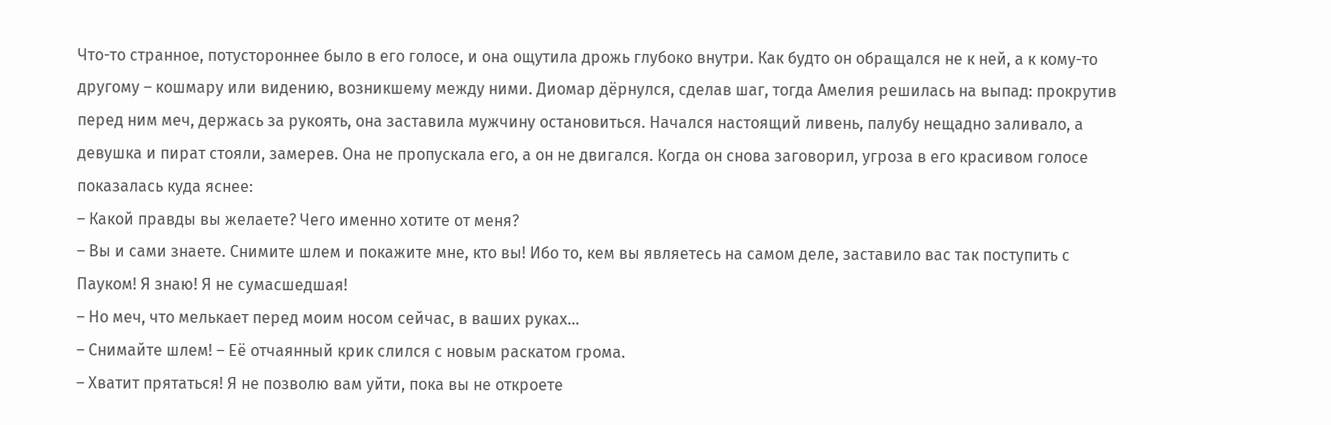Что-то странное, потустороннее было в его голосе, и она ощутила дрожь глубоко внутри. Как будто он обращался не к ней, а к кому-то другому – кошмару или видению, возникшему между ними. Диомар дёрнулся, сделав шаг, тогда Амелия решилась на выпад: прокрутив перед ним меч, держась за рукоять, она заставила мужчину остановиться. Начался настоящий ливень, палубу нещадно заливало, а девушка и пират стояли, замерев. Она не пропускала его, а он не двигался. Когда он снова заговорил, угроза в его красивом голосе показалась куда яснее:
– Какой правды вы желаете? Чего именно хотите от меня?
– Вы и сами знаете. Снимите шлем и покажите мне, кто вы! Ибо то, кем вы являетесь на самом деле, заставило вас так поступить с Пауком! Я знаю! Я не сумасшедшая!
– Но меч, что мелькает перед моим носом сейчас, в ваших руках…
– Снимайте шлем! – Её отчаянный крик слился с новым раскатом грома.
– Хватит прятаться! Я не позволю вам уйти, пока вы не откроете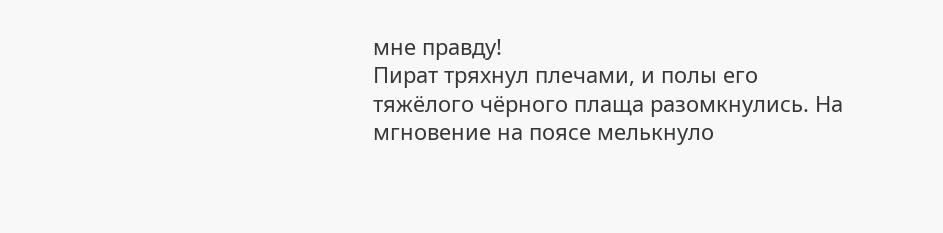мне правду!
Пират тряхнул плечами, и полы его тяжёлого чёрного плаща разомкнулись. На мгновение на поясе мелькнуло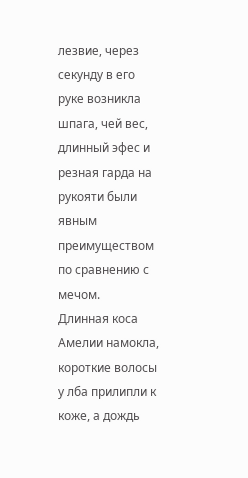лезвие, через секунду в его руке возникла шпага, чей вес, длинный эфес и резная гарда на рукояти были явным преимуществом по сравнению с мечом.
Длинная коса Амелии намокла, короткие волосы у лба прилипли к коже, а дождь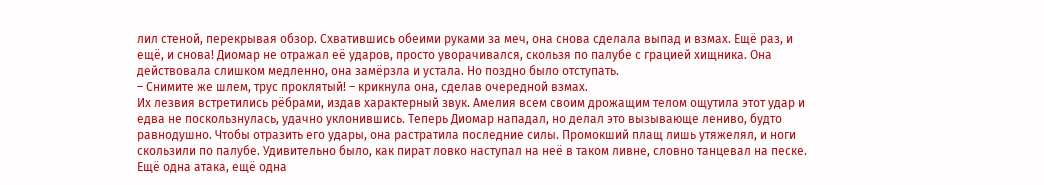лил стеной, перекрывая обзор. Схватившись обеими руками за меч, она снова сделала выпад и взмах. Ещё раз, и ещё, и снова! Диомар не отражал её ударов, просто уворачивался, скользя по палубе с грацией хищника. Она действовала слишком медленно, она замёрзла и устала. Но поздно было отступать.
– Снимите же шлем, трус проклятый! – крикнула она, сделав очередной взмах.
Их лезвия встретились рёбрами, издав характерный звук. Амелия всем своим дрожащим телом ощутила этот удар и едва не поскользнулась, удачно уклонившись. Теперь Диомар нападал, но делал это вызывающе лениво, будто равнодушно. Чтобы отразить его удары, она растратила последние силы. Промокший плащ лишь утяжелял, и ноги скользили по палубе. Удивительно было, как пират ловко наступал на неё в таком ливне, словно танцевал на песке.
Ещё одна атака, ещё одна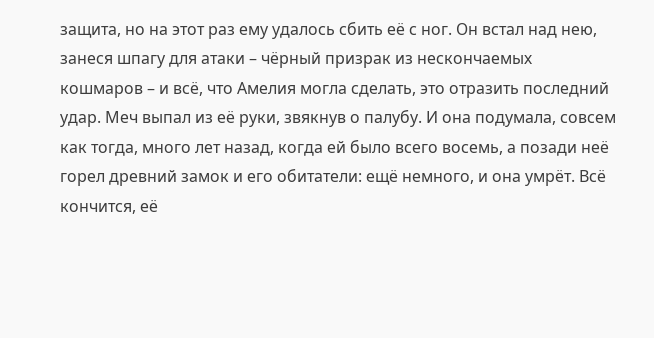защита, но на этот раз ему удалось сбить её с ног. Он встал над нею, занеся шпагу для атаки – чёрный призрак из нескончаемых кошмаров – и всё, что Амелия могла сделать, это отразить последний удар. Меч выпал из её руки, звякнув о палубу. И она подумала, совсем как тогда, много лет назад, когда ей было всего восемь, а позади неё горел древний замок и его обитатели: ещё немного, и она умрёт. Всё кончится, её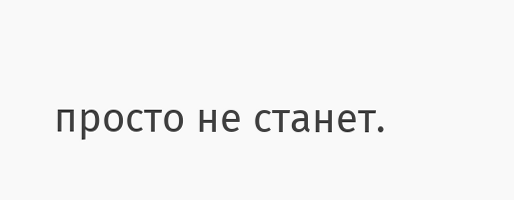просто не станет.